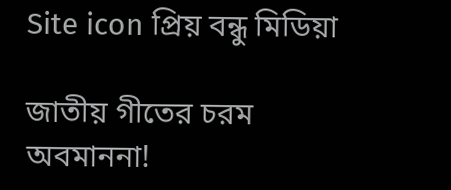Site icon প্রিয় বন্ধু মিডিয়া

জাতীয় গীতের চরম অবমাননা!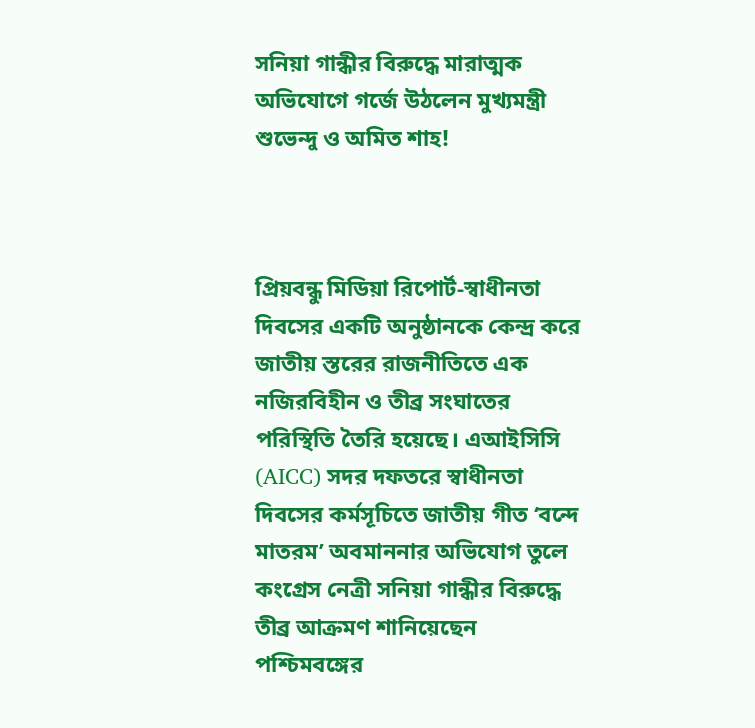সনিয়া গান্ধীর বিরুদ্ধে মারাত্মক অভিযোগে গর্জে উঠলেন মুখ্যমন্ত্রী শুভেন্দু ও অমিত শাহ!



প্রিয়বন্ধু মিডিয়া রিপোর্ট-স্বাধীনতা দিবসের একটি অনুষ্ঠানকে কেন্দ্র করে জাতীয় স্তরের রাজনীতিতে এক নজিরবিহীন ও তীব্র সংঘাতের পরিস্থিতি তৈরি হয়েছে। এআইসিসি (AICC) সদর দফতরে স্বাধীনতা দিবসের কর্মসূচিতে জাতীয় গীত ‘বন্দে মাতরম’ অবমাননার অভিযোগ তুলে কংগ্রেস নেত্রী সনিয়া গান্ধীর বিরুদ্ধে তীব্র আক্রমণ শানিয়েছেন পশ্চিমবঙ্গের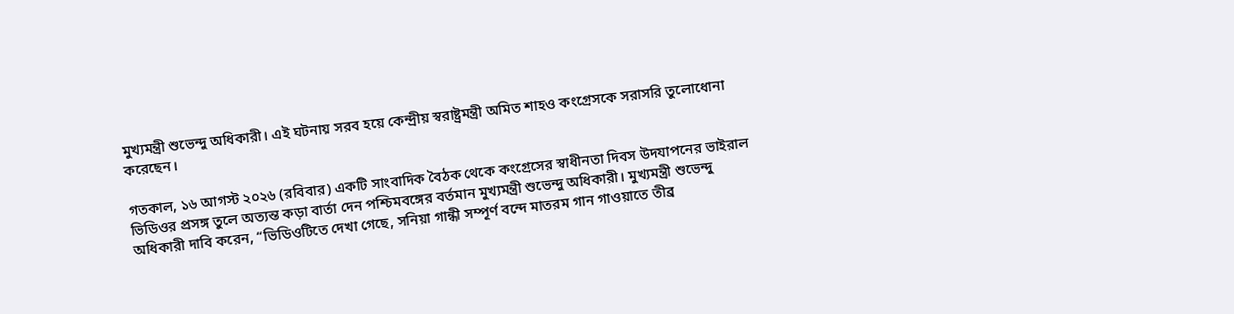মুখ্যমন্ত্রী শুভেন্দু অধিকারী। এই ঘটনায় সরব হয়ে কেন্দ্রীয় স্বরাষ্ট্রমন্ত্রী অমিত শাহও কংগ্রেসকে সরাসরি তুলোধোনা করেছেন।

গতকাল, ১৬ আগস্ট ২০২৬ (রবিবার) একটি সাংবাদিক বৈঠক থেকে কংগ্রেসের স্বাধীনতা দিবস উদযাপনের ভাইরাল ভিডিওর প্রসঙ্গ তুলে অত্যন্ত কড়া বার্তা দেন পশ্চিমবঙ্গের বর্তমান মুখ্যমন্ত্রী শুভেন্দু অধিকারী। মুখ্যমন্ত্রী শুভেন্দু অধিকারী দাবি করেন, “ভিডিওটিতে দেখা গেছে, সনিয়া গান্ধী সম্পূর্ণ বন্দে মাতরম গান গাওয়াতে তীব্র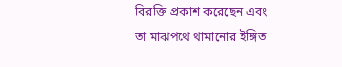বিরক্তি প্রকাশ করেছেন এবং তা মাঝপথে থামানোর ইঙ্গিত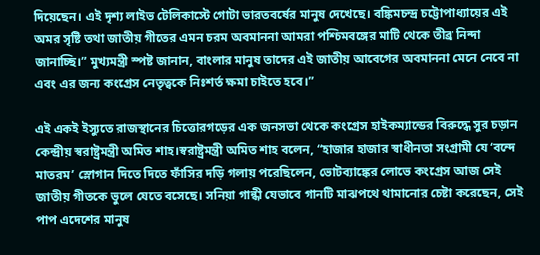দিয়েছেন। এই দৃশ্য লাইভ টেলিকাস্টে গোটা ভারতবর্ষের মানুষ দেখেছে। বঙ্কিমচন্দ্র চট্টোপাধ্যায়ের এই অমর সৃষ্টি তথা জাতীয় গীতের এমন চরম অবমাননা আমরা পশ্চিমবঙ্গের মাটি থেকে তীব্র নিন্দা জানাচ্ছি।” মুখ্যমন্ত্রী স্পষ্ট জানান, বাংলার মানুষ তাদের এই জাতীয় আবেগের অবমাননা মেনে নেবে না এবং এর জন্য কংগ্রেস নেতৃত্বকে নিঃশর্ত ক্ষমা চাইতে হবে।”

এই একই ইস্যুতে রাজস্থানের চিত্তোরগড়ের এক জনসভা থেকে কংগ্রেস হাইকম্যান্ডের বিরুদ্ধে সুর চড়ান কেন্দ্রীয় স্বরাষ্ট্রমন্ত্রী অমিত শাহ।স্বরাষ্ট্রমন্ত্রী অমিত শাহ বলেন, “হাজার হাজার স্বাধীনতা সংগ্রামী যে ‘বন্দে মাতরম’ স্লোগান দিতে দিতে ফাঁসির দড়ি গলায় পরেছিলেন, ভোটব্যাঙ্কের লোভে কংগ্রেস আজ সেই জাতীয় গীতকে ভুলে যেতে বসেছে। সনিয়া গান্ধী যেভাবে গানটি মাঝপথে থামানোর চেষ্টা করেছেন, সেই পাপ এদেশের মানুষ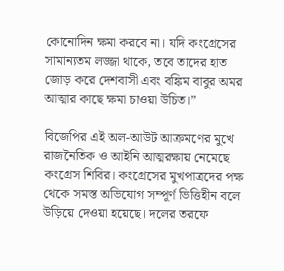কোনোদিন ক্ষমা করবে না। যদি কংগ্রেসের সামান্যতম লজ্জা থাকে, তবে তাদের হাত জোড় করে দেশবাসী এবং বঙ্কিম বাবুর অমর আত্মার কাছে ক্ষমা চাওয়া উচিত।”

বিজেপির এই অল-আউট আক্রমণের মুখে রাজনৈতিক ও আইনি আত্মরক্ষায় নেমেছে কংগ্রেস শিবির। কংগ্রেসের মুখপাত্রদের পক্ষ থেকে সমস্ত অভিযোগ সম্পূর্ণ ভিত্তিহীন বলে উড়িয়ে দেওয়া হয়েছে। দলের তরফে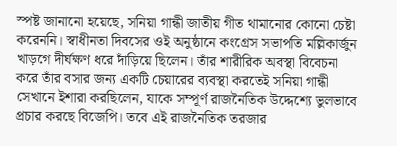স্পষ্ট জানানো হয়েছে, সনিয়া গান্ধী জাতীয় গীত থামানোর কোনো চেষ্টা করেননি। স্বাধীনতা দিবসের ওই অনুষ্ঠানে কংগ্রেস সভাপতি মল্লিকার্জুন খাড়গে দীর্ঘক্ষণ ধরে দাঁড়িয়ে ছিলেন। তাঁর শারীরিক অবস্থা বিবেচনা করে তাঁর বসার জন্য একটি চেয়ারের ব্যবস্থা করতেই সনিয়া গান্ধী সেখানে ইশারা করছিলেন, যাকে সম্পূর্ণ রাজনৈতিক উদ্দেশ্যে ভুলভাবে প্রচার করছে বিজেপি। তবে এই রাজনৈতিক তরজার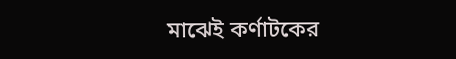মাঝেই কর্ণাটকের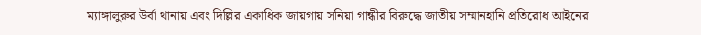ম্যাঙ্গালুরুর উর্বা থানায় এবং দিল্লির একাধিক জায়গায় সনিয়া গান্ধীর বিরুদ্ধে জাতীয় সম্মানহানি প্রতিরোধ আইনের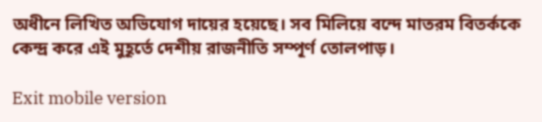অধীনে লিখিত অভিযোগ দায়ের হয়েছে। সব মিলিয়ে বন্দে মাতরম বিতর্ককে কেন্দ্র করে এই মুহূর্তে দেশীয় রাজনীতি সম্পূর্ণ তোলপাড়।

Exit mobile version